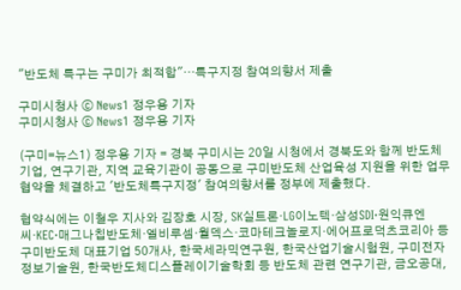"반도체 특구는 구미가 최적합"…특구지정 참여의향서 제출

구미시청사 ⓒ News1 정우용 기자
구미시청사 ⓒ News1 정우용 기자

(구미=뉴스1) 정우용 기자 = 경북 구미시는 20일 시청에서 경북도와 함께 반도체 기업, 연구기관, 지역 교육기관이 공동으로 구미반도체 산업육성 지원을 위한 업무협약을 체결하고 '반도체특구지정' 참여의향서를 정부에 제출했다.

협약식에는 이철우 지사와 김장호 시장, SK실트론·LG이노텍·삼성SDI·원익큐엔씨·KEC·매그나칩반도체·엘비루셈·월덱스·코마테크놀로지·에어프로덕츠코리아 등 구미반도체 대표기업 50개사, 한국세라믹연구원, 한국산업기술시험원, 구미전자정보기술원, 한국반도체디스플레이기술학회 등 반도체 관련 연구기관, 금오공대,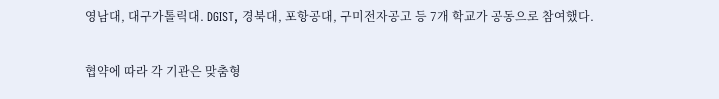영남대, 대구가톨릭대. DGIST, 경북대, 포항공대, 구미전자공고 등 7개 학교가 공동으로 참여했다.

협약에 따라 각 기관은 맞춤형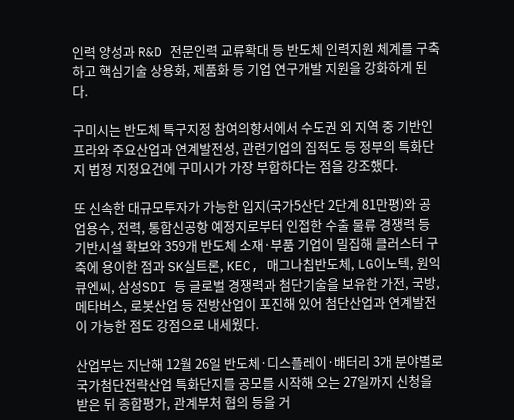인력 양성과 R&D 전문인력 교류확대 등 반도체 인력지원 체계를 구축하고 핵심기술 상용화, 제품화 등 기업 연구개발 지원을 강화하게 된다.

구미시는 반도체 특구지정 참여의향서에서 수도권 외 지역 중 기반인프라와 주요산업과 연계발전성, 관련기업의 집적도 등 정부의 특화단지 법정 지정요건에 구미시가 가장 부합하다는 점을 강조했다.

또 신속한 대규모투자가 가능한 입지(국가5산단 2단계 81만평)와 공업용수, 전력, 통합신공항 예정지로부터 인접한 수출 물류 경쟁력 등 기반시설 확보와 359개 반도체 소재·부품 기업이 밀집해 클러스터 구축에 용이한 점과 SK실트론, KEC, 매그나칩반도체, LG이노텍, 원익큐엔씨, 삼성SDI 등 글로벌 경쟁력과 첨단기술을 보유한 가전, 국방, 메타버스, 로봇산업 등 전방산업이 포진해 있어 첨단산업과 연계발전이 가능한 점도 강점으로 내세웠다.

산업부는 지난해 12월 26일 반도체·디스플레이·배터리 3개 분야별로 국가첨단전략산업 특화단지를 공모를 시작해 오는 27일까지 신청을 받은 뒤 종합평가, 관계부처 협의 등을 거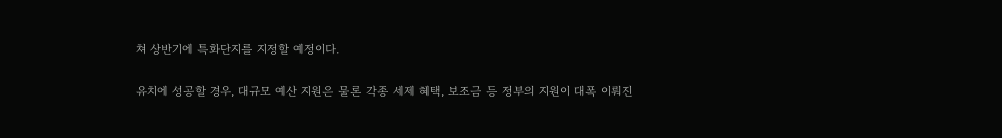쳐 상반기에 특화단지를 지정할 예정이다.

유치에 성공할 경우, 대규모 예산 지원은 물론 각종 세제 혜택, 보조금 등 정부의 지원이 대폭 이뤄진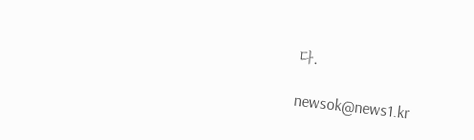다.

newsok@news1.kr